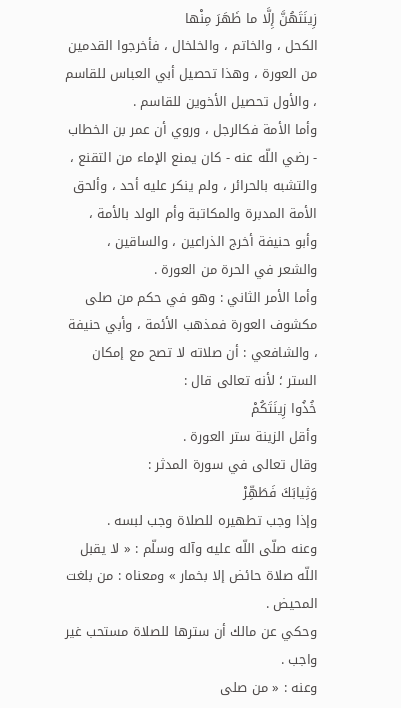زِينَتَهُنَّ إِلَّا ما ظَهَرَ مِنْها
الكحل ، والخاتم ، والخلخال ، فأخرجوا القدمين من العورة ، وهذا تحصيل أبي العباس للقاسم ، والأول تحصيل الأخوين للقاسم .
وأما الأمة فكالرجل ، وروي أن عمر بن الخطاب - رضي اللّه عنه - كان يمنع الإماء من التقنع ، والتشبه بالحرائر ، ولم ينكر عليه أحد ، وألحق الأمة المدبرة والمكاتبة وأم الولد بالأمة ، وأبو حنيفة أخرج الذراعين ، والساقين ، والشعر في الحرة من العورة .
وأما الأمر الثاني : وهو في حكم من صلى مكشوف العورة فمذهب الأئمة ، وأبي حنيفة ، والشافعي : أن صلاته لا تصح مع إمكان الستر ؛ لأنه تعالى قال :
خُذُوا زِينَتَكُمْ
وأقل الزينة ستر العورة .
وقال تعالى في سورة المدثر :
وَثِيابَكَ فَطَهِّرْ
وإذا وجب تطهيره للصلاة وجب لبسه .
وعنه صلّى اللّه عليه وآله وسلّم : « لا يقبل اللّه صلاة حائض إلا بخمار » ومعناه : من بلغت المحيض .
وحكي عن مالك أن سترها للصلاة مستحب غير واجب .
وعنه : « من صلى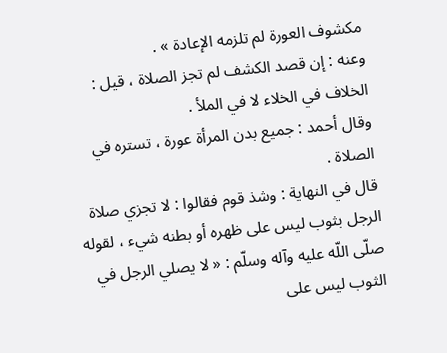مكشوف العورة لم تلزمه الإعادة » .
وعنه : إن قصد الكشف لم تجز الصلاة ، قيل : الخلاف في الخلاء لا في الملأ .
وقال أحمد : جميع بدن المرأة عورة ، تستره في الصلاة .
قال في النهاية : وشذ قوم فقالوا : لا تجزي صلاة الرجل بثوب ليس على ظهره أو بطنه شيء ، لقوله صلّى اللّه عليه وآله وسلّم : « لا يصلي الرجل في الثوب ليس على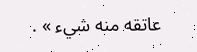عاتقه منه شيء » .